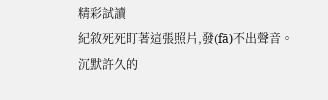精彩試讀
紀敘死死盯著這張照片,發(fā)不出聲音。
沉默許久的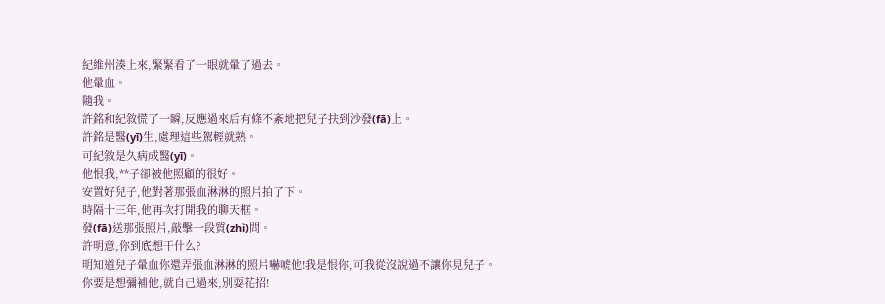紀維州湊上來,緊緊看了一眼就暈了過去。
他暈血。
隨我。
許銘和紀敘慌了一瞬,反應過來后有條不紊地把兒子扶到沙發(fā)上。
許銘是醫(yī)生,處理這些駕輕就熟。
可紀敘是久病成醫(yī)。
他恨我,**子卻被他照顧的很好。
安置好兒子,他對著那張血淋淋的照片拍了下。
時隔十三年,他再次打開我的聊天框。
發(fā)送那張照片,敲擊一段質(zhì)問。
許明意,你到底想干什么?
明知道兒子暈血你還弄張血淋淋的照片嚇唬他!我是恨你,可我從沒說過不讓你見兒子。
你要是想彌補他,就自己過來,別耍花招!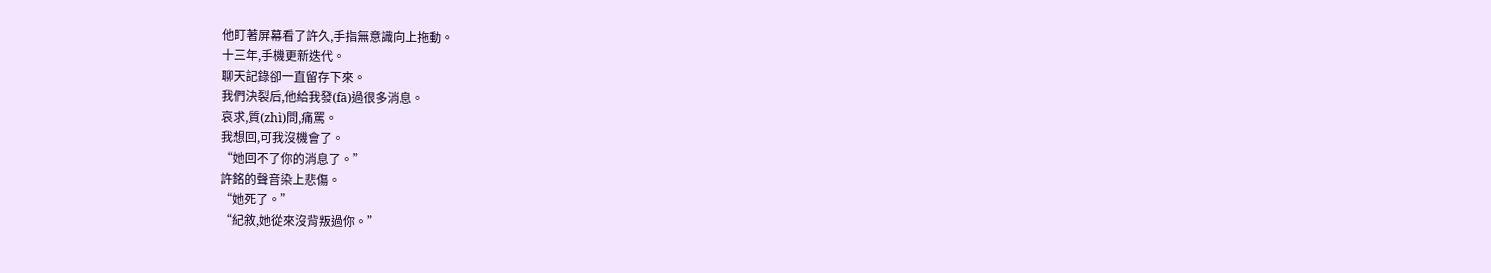他盯著屏幕看了許久,手指無意識向上拖動。
十三年,手機更新迭代。
聊天記錄卻一直留存下來。
我們決裂后,他給我發(fā)過很多消息。
哀求,質(zhì)問,痛罵。
我想回,可我沒機會了。
“她回不了你的消息了。”
許銘的聲音染上悲傷。
“她死了。”
“紀敘,她從來沒背叛過你。”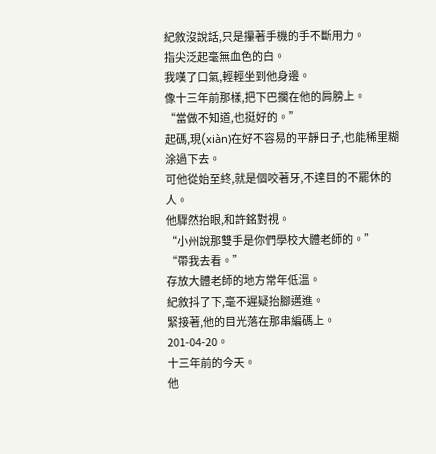紀敘沒說話,只是攥著手機的手不斷用力。
指尖泛起毫無血色的白。
我嘆了口氣,輕輕坐到他身邊。
像十三年前那樣,把下巴擱在他的肩膀上。
“當做不知道,也挺好的。”
起碼,現(xiàn)在好不容易的平靜日子,也能稀里糊涂過下去。
可他從始至終,就是個咬著牙,不達目的不罷休的人。
他驟然抬眼,和許銘對視。
“小州說那雙手是你們學校大體老師的。”
“帶我去看。”
存放大體老師的地方常年低溫。
紀敘抖了下,毫不遲疑抬腳邁進。
緊接著,他的目光落在那串編碼上。
201-04-20。
十三年前的今天。
他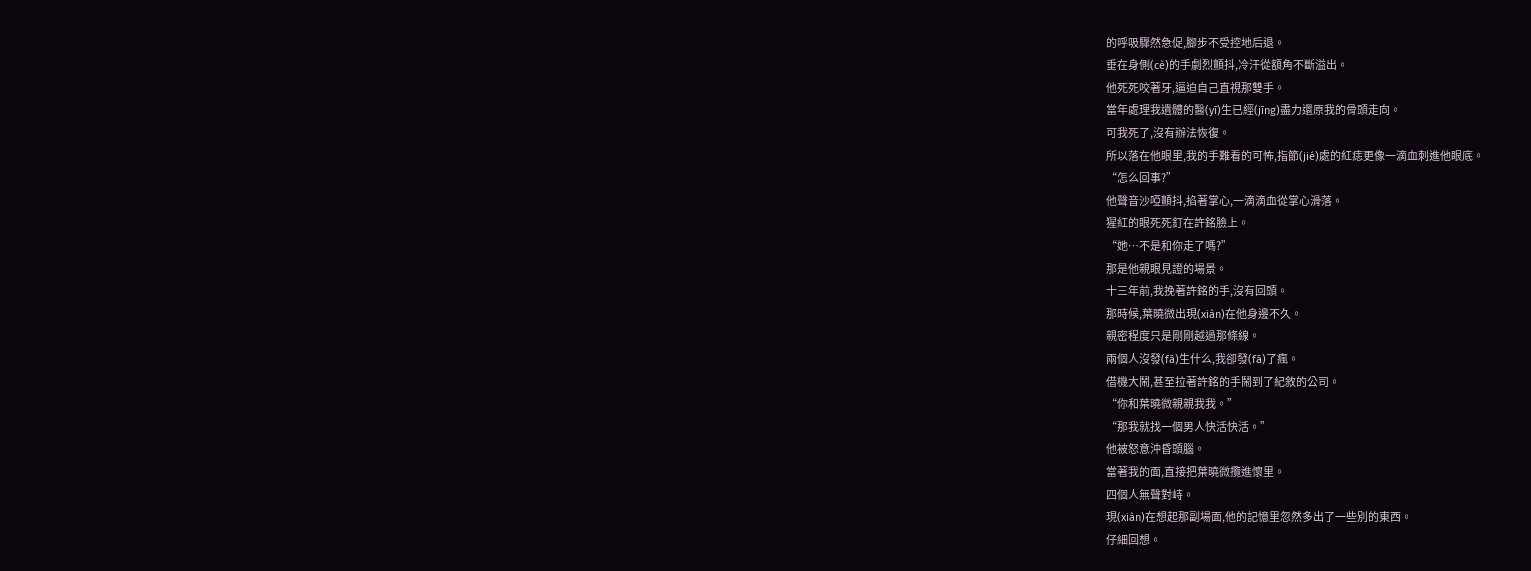的呼吸驟然急促,腳步不受控地后退。
垂在身側(cè)的手劇烈顫抖,冷汗從額角不斷溢出。
他死死咬著牙,逼迫自己直視那雙手。
當年處理我遺體的醫(yī)生已經(jīng)盡力還原我的骨頭走向。
可我死了,沒有辦法恢復。
所以落在他眼里,我的手難看的可怖,指節(jié)處的紅痣更像一滴血刺進他眼底。
“怎么回事?”
他聲音沙啞顫抖,掐著掌心,一滴滴血從掌心滑落。
猩紅的眼死死釘在許銘臉上。
“她…不是和你走了嗎?”
那是他親眼見證的場景。
十三年前,我挽著許銘的手,沒有回頭。
那時候,葉曉微出現(xiàn)在他身邊不久。
親密程度只是剛剛越過那條線。
兩個人沒發(fā)生什么,我卻發(fā)了瘋。
借機大鬧,甚至拉著許銘的手鬧到了紀敘的公司。
“你和葉曉微親親我我。”
“那我就找一個男人快活快活。”
他被怒意沖昏頭腦。
當著我的面,直接把葉曉微攬進懷里。
四個人無聲對峙。
現(xiàn)在想起那副場面,他的記憶里忽然多出了一些別的東西。
仔細回想。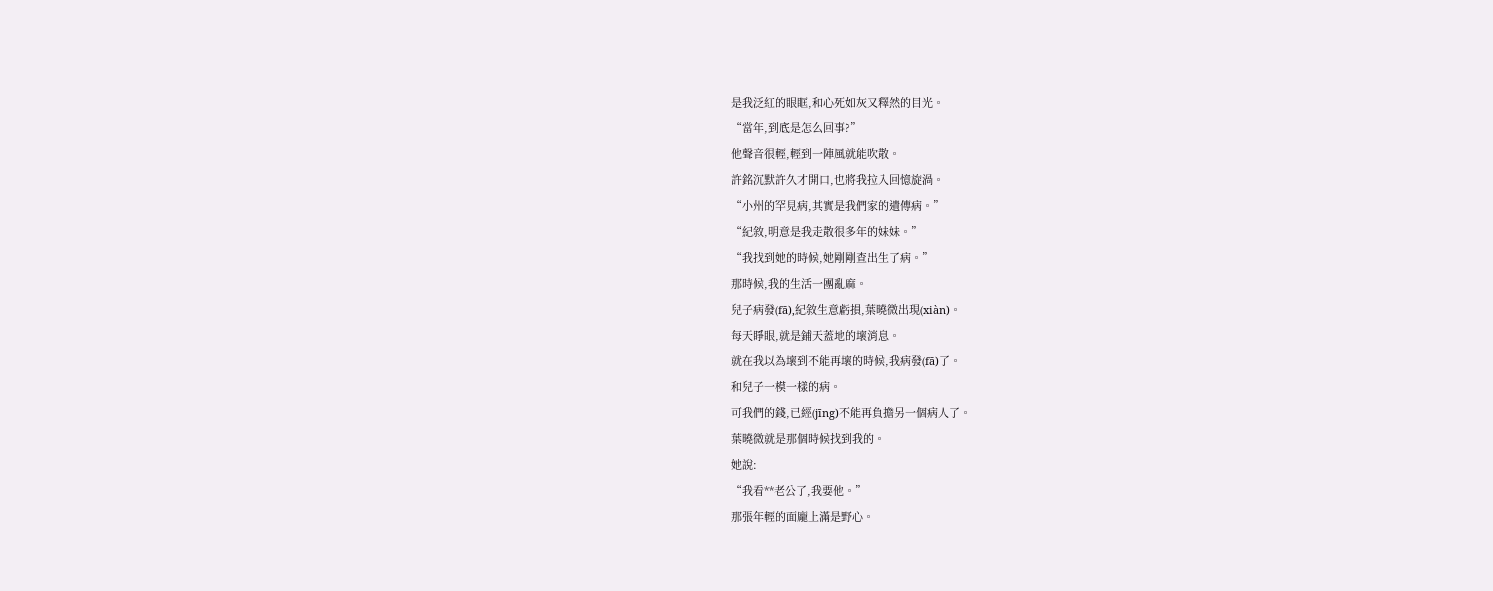是我泛紅的眼眶,和心死如灰又釋然的目光。
“當年,到底是怎么回事?”
他聲音很輕,輕到一陣風就能吹散。
許銘沉默許久才開口,也將我拉入回憶旋渦。
“小州的罕見病,其實是我們家的遺傳病。”
“紀敘,明意是我走散很多年的妹妹。”
“我找到她的時候,她剛剛查出生了病。”
那時候,我的生活一團亂麻。
兒子病發(fā),紀敘生意虧損,葉曉微出現(xiàn)。
每天睜眼,就是鋪天蓋地的壞消息。
就在我以為壞到不能再壞的時候,我病發(fā)了。
和兒子一模一樣的病。
可我們的錢,已經(jīng)不能再負擔另一個病人了。
葉曉微就是那個時候找到我的。
她說:
“我看**老公了,我要他。”
那張年輕的面龐上滿是野心。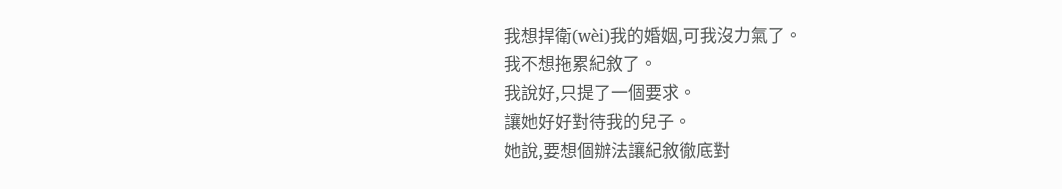我想捍衛(wèi)我的婚姻,可我沒力氣了。
我不想拖累紀敘了。
我說好,只提了一個要求。
讓她好好對待我的兒子。
她說,要想個辦法讓紀敘徹底對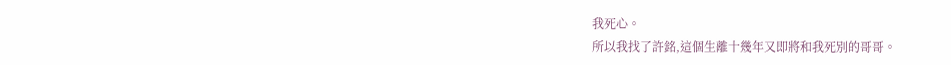我死心。
所以我找了許銘,這個生離十幾年又即將和我死別的哥哥。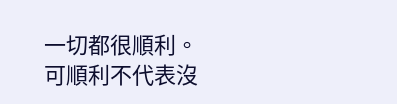一切都很順利。
可順利不代表沒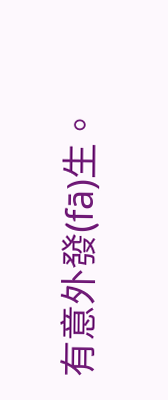有意外發(fā)生。